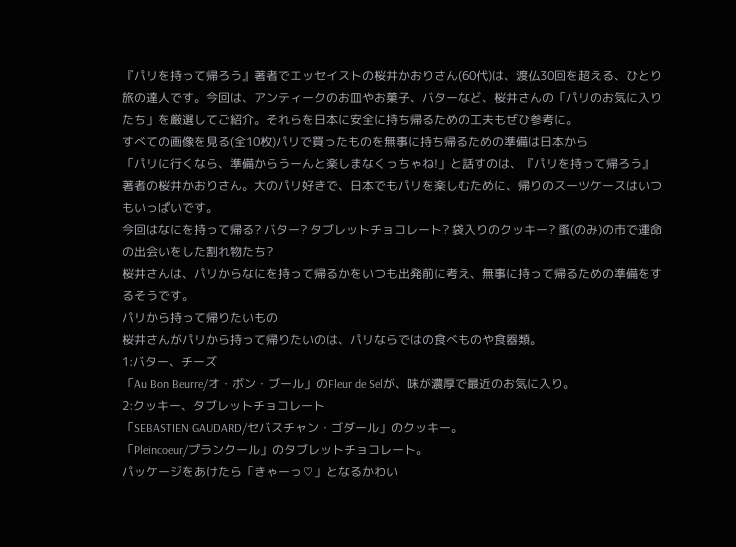『パリを持って帰ろう』著者でエッセイストの桜井かおりさん(60代)は、渡仏30回を超える、ひとり旅の達人です。今回は、アンティークのお皿やお菓子、バターなど、桜井さんの「パリのお気に入りたち」を厳選してご紹介。それらを日本に安全に持ち帰るための工夫もぜひ参考に。
すべての画像を見る(全10枚)パリで買ったものを無事に持ち帰るための準備は日本から
「パリに行くなら、準備からうーんと楽しまなくっちゃね!」と話すのは、『パリを持って帰ろう』著者の桜井かおりさん。大のパリ好きで、日本でもパリを楽しむために、帰りのスーツケースはいつもいっぱいです。
今回はなにを持って帰る? バター? タブレットチョコレート? 袋入りのクッキー? 蚤(のみ)の市で運命の出会いをした割れ物たち?
桜井さんは、パリからなにを持って帰るかをいつも出発前に考え、無事に持って帰るための準備をするそうです。
パリから持って帰りたいもの
桜井さんがパリから持って帰りたいのは、パリならではの食べものや食器類。
1:バター、チーズ
「Au Bon Beurre/オ・ボン・ブール」のFleur de Selが、味が濃厚で最近のお気に入り。
2:クッキー、タブレットチョコレート
「SEBASTIEN GAUDARD/セバスチャン・ゴダール」のクッキー。
「Pleincoeur/プランクール」のタブレットチョコレート。
パッケージをあけたら「きゃーっ♡」となるかわい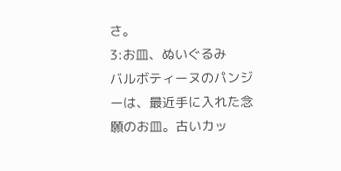さ。
3:お皿、ぬいぐるみ
バルボティーヌのパンジーは、最近手に入れた念願のお皿。古いカッ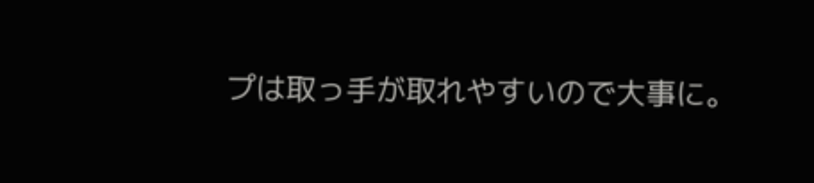プは取っ手が取れやすいので大事に。